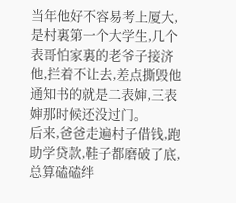当年他好不容易考上厦大,是村裏第一个大学生,几个表哥怕家裏的老爷子接济他,拦着不让去,差点撕毁他通知书的就是二表婶,三表婶那时候还没过门。
后来,爸爸走遍村子借钱,跑助学贷款,鞋子都磨破了底,总算磕磕绊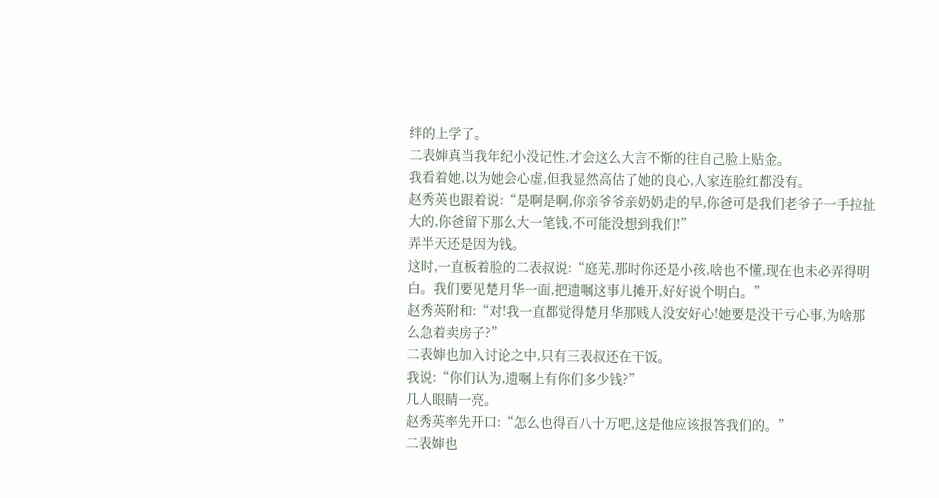绊的上学了。
二表婶真当我年纪小没记性,才会这么大言不惭的往自己脸上贴金。
我看着她,以为她会心虚,但我显然高估了她的良心,人家连脸红都没有。
赵秀英也跟着说:“是啊是啊,你亲爷爷亲奶奶走的早,你爸可是我们老爷子一手拉扯大的,你爸留下那么大一笔钱,不可能没想到我们!”
弄半天还是因为钱。
这时,一直板着脸的二表叔说:“庭芜,那时你还是小孩,啥也不懂,现在也未必弄得明白。我们要见楚月华一面,把遗嘱这事儿摊开,好好说个明白。”
赵秀英附和:“对!我一直都觉得楚月华那贱人没安好心!她要是没干亏心事,为啥那么急着卖房子?”
二表婶也加入讨论之中,只有三表叔还在干饭。
我说:“你们认为,遗嘱上有你们多少钱?”
几人眼睛一亮。
赵秀英率先开口:“怎么也得百八十万吧,这是他应该报答我们的。”
二表婶也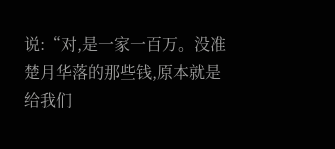说:“对,是一家一百万。没准楚月华落的那些钱,原本就是给我们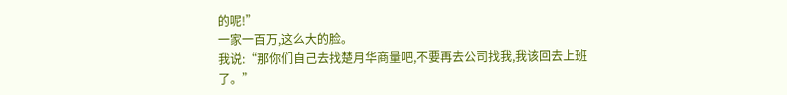的呢!”
一家一百万,这么大的脸。
我说:“那你们自己去找楚月华商量吧,不要再去公司找我,我该回去上班了。”